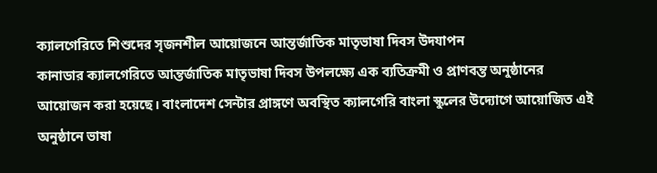ক্যালগেরিতে শিশুদের সৃজনশীল আয়োজনে আন্তর্জাতিক মাতৃভাষা দিবস উদযাপন
কানাডার ক্যালগেরিতে আন্তর্জাতিক মাতৃভাষা দিবস উপলক্ষ্যে এক ব্যতিক্রমী ও প্রাণবন্ত অনুষ্ঠানের আয়োজন করা হয়েছে। বাংলাদেশ সেন্টার প্রাঙ্গণে অবস্থিত ক্যালগেরি বাংলা স্কুলের উদ্যোগে আয়োজিত এই অনুষ্ঠানে ভাষা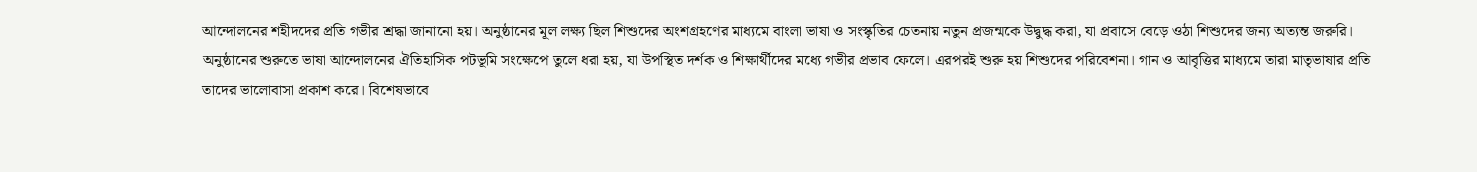আন্দোলনের শহীদদের প্রতি গভীর শ্রদ্ধা জানানো হয়। অনুষ্ঠানের মূল লক্ষ্য ছিল শিশুদের অংশগ্রহণের মাধ্যমে বাংলা ভাষা ও সংস্কৃতির চেতনায় নতুন প্রজন্মকে উদ্বুদ্ধ করা, যা প্রবাসে বেড়ে ওঠা শিশুদের জন্য অত্যন্ত জরুরি।
অনুষ্ঠানের শুরুতে ভাষা আন্দোলনের ঐতিহাসিক পটভূমি সংক্ষেপে তুলে ধরা হয়, যা উপস্থিত দর্শক ও শিক্ষার্থীদের মধ্যে গভীর প্রভাব ফেলে। এরপরই শুরু হয় শিশুদের পরিবেশনা। গান ও আবৃত্তির মাধ্যমে তারা মাতৃভাষার প্রতি তাদের ভালোবাসা প্রকাশ করে। বিশেষভাবে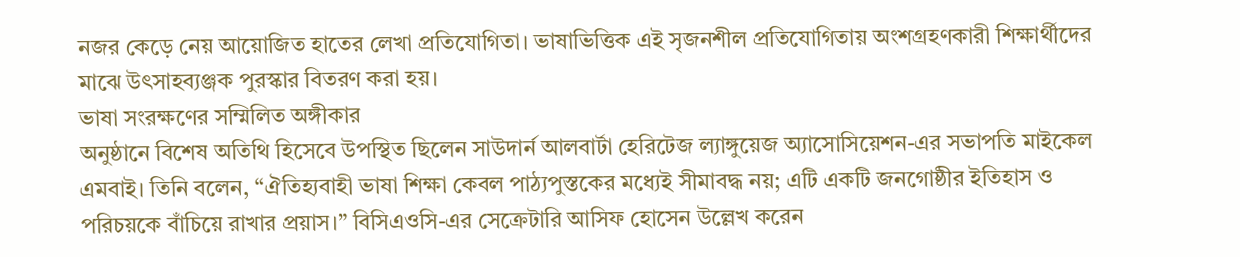নজর কেড়ে নেয় আয়োজিত হাতের লেখা প্রতিযোগিতা। ভাষাভিত্তিক এই সৃজনশীল প্রতিযোগিতায় অংশগ্রহণকারী শিক্ষার্থীদের মাঝে উৎসাহব্যঞ্জক পুরস্কার বিতরণ করা হয়।
ভাষা সংরক্ষণের সম্মিলিত অঙ্গীকার
অনুষ্ঠানে বিশেষ অতিথি হিসেবে উপস্থিত ছিলেন সাউদার্ন আলবার্টা হেরিটেজ ল্যাঙ্গুয়েজ অ্যাসোসিয়েশন-এর সভাপতি মাইকেল এমবাই। তিনি বলেন, “ঐতিহ্যবাহী ভাষা শিক্ষা কেবল পাঠ্যপুস্তকের মধ্যেই সীমাবদ্ধ নয়; এটি একটি জনগোষ্ঠীর ইতিহাস ও পরিচয়কে বাঁচিয়ে রাখার প্রয়াস।” বিসিএওসি-এর সেক্রেটারি আসিফ হোসেন উল্লেখ করেন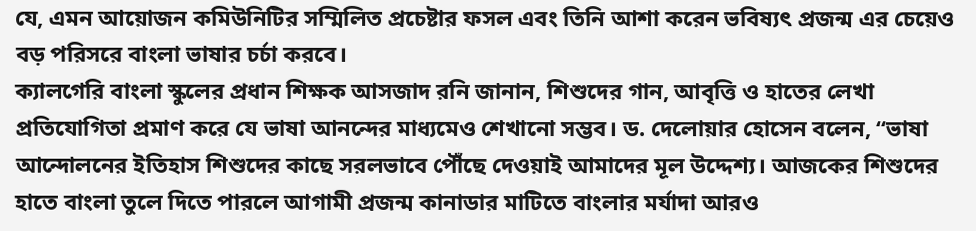যে, এমন আয়োজন কমিউনিটির সম্মিলিত প্রচেষ্টার ফসল এবং তিনি আশা করেন ভবিষ্যৎ প্রজন্ম এর চেয়েও বড় পরিসরে বাংলা ভাষার চর্চা করবে।
ক্যালগেরি বাংলা স্কুলের প্রধান শিক্ষক আসজাদ রনি জানান, শিশুদের গান, আবৃত্তি ও হাতের লেখা প্রতিযোগিতা প্রমাণ করে যে ভাষা আনন্দের মাধ্যমেও শেখানো সম্ভব। ড. দেলোয়ার হোসেন বলেন, “ভাষা আন্দোলনের ইতিহাস শিশুদের কাছে সরলভাবে পৌঁছে দেওয়াই আমাদের মূল উদ্দেশ্য। আজকের শিশুদের হাতে বাংলা তুলে দিতে পারলে আগামী প্রজন্ম কানাডার মাটিতে বাংলার মর্যাদা আরও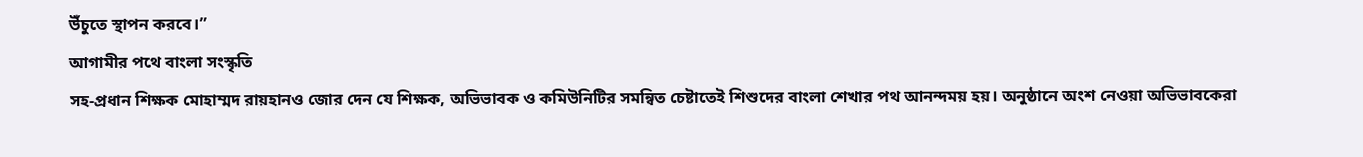উঁচুতে স্থাপন করবে।”
আগামীর পথে বাংলা সংস্কৃতি
সহ-প্রধান শিক্ষক মোহাম্মদ রায়হানও জোর দেন যে শিক্ষক, অভিভাবক ও কমিউনিটির সমন্বিত চেষ্টাতেই শিশুদের বাংলা শেখার পথ আনন্দময় হয়। অনুষ্ঠানে অংশ নেওয়া অভিভাবকেরা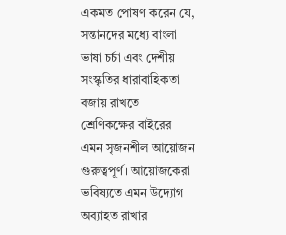একমত পোষণ করেন যে, সন্তানদের মধ্যে বাংলা ভাষা চর্চা এবং দেশীয় সংস্কৃতির ধারাবাহিকতা বজায় রাখতে শ্রেণিকক্ষের বাইরের এমন সৃজনশীল আয়োজন গুরুত্বপূর্ণ। আয়োজকেরা ভবিষ্যতে এমন উদ্যোগ অব্যাহত রাখার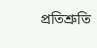প্রতিশ্রুতি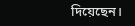দিয়েছেন।